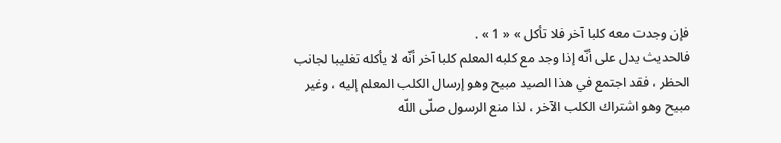فإن وجدت معه كلبا آخر فلا تأكل » « 1 » .
فالحديث يدل على أنّه إذا وجد مع كلبه المعلم كلبا آخر أنّه لا يأكله تغليبا لجانب الحظر ، فقد اجتمع في هذا الصيد مبيح وهو إرسال الكلب المعلم إليه ، وغير مبيح وهو اشتراك الكلب الآخر ، لذا منع الرسول صلّى اللّه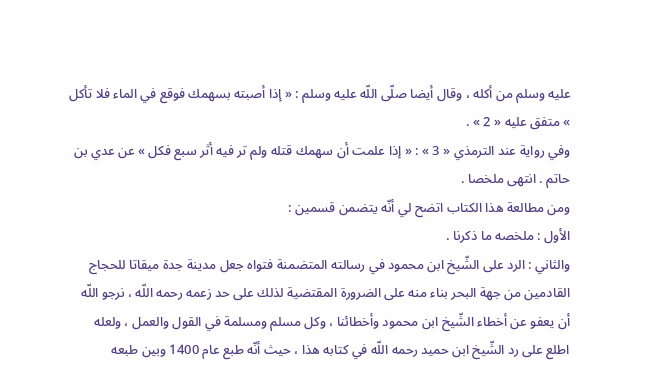عليه وسلم من أكله ، وقال أيضا صلّى اللّه عليه وسلم : « إذا أصبته بسهمك فوقع في الماء فلا تأكل » متفق عليه « 2 » .
وفي رواية عند الترمذي « 3 » : « إذا علمت أن سهمك قتله ولم تر فيه أثر سبع فكل » عن عدي بن حاتم . انتهى ملخصا .
ومن مطالعة هذا الكتاب اتضح لي أنّه يتضمن قسمين :
الأول : ملخصه ما ذكرنا .
والثاني : الرد على الشّيخ ابن محمود في رسالته المتضمنة فتواه جعل مدينة جدة ميقاتا للحجاج القادمين من جهة البحر بناء منه على الضرورة المقتضية لذلك على حد زعمه رحمه اللّه ، نرجو اللّه أن يعفو عن أخطاء الشّيخ ابن محمود وأخطائنا ، وكل مسلم ومسلمة في القول والعمل ، ولعله اطلع على رد الشّيخ ابن حميد رحمه اللّه في كتابه هذا ، حيث أنّه طبع عام 1400 وبين طبعه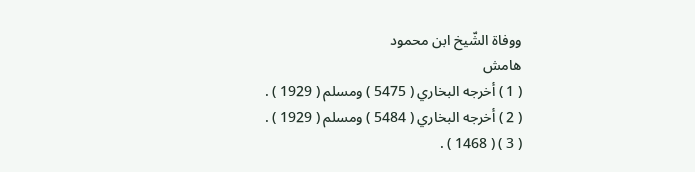ووفاة الشّيخ ابن محمود
هامش
( 1 ) أخرجه البخاري ( 5475 ) ومسلم ( 1929 ) .
( 2 ) أخرجه البخاري ( 5484 ) ومسلم ( 1929 ) .
( 3 ) ( 1468 ) .